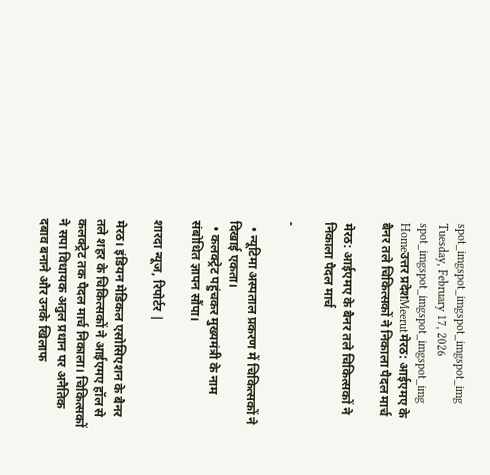spot_imgspot_imgspot_imgspot_img
Tuesday, February 17, 2026
spot_imgspot_imgspot_imgspot_img
Homeउत्तर प्रदेशMeerutमेरठ: आईएमए के बैनर तले चिकित्सकों ने निकाला पैदल मार्च

मेरठ: आईएमए के बैनर तले चिकित्सकों ने निकाला पैदल मार्च

-

  • न्यूटिमा अस्पताल प्रकरण में चिकित्सकों ने दिखाई एकता।
  • कलक्ट्रेट पहुंचकर मुख्यमंत्री के नाम संबोधित ज्ञापन सौंपा।

शारदा न्यूज, रिपोर्टर |

मेरठ। इंडियन मेडिकल एसोसिएशन के बैनर तले शहर के चिकित्सकों ने आईएमए हॉल से कलक्ट्रेट तक पैदल मार्च निकाला। चिकित्सकों ने सपा विधायक अतुल प्रधान पर अनैतिक दबाव बनाने और उनके खिलाफ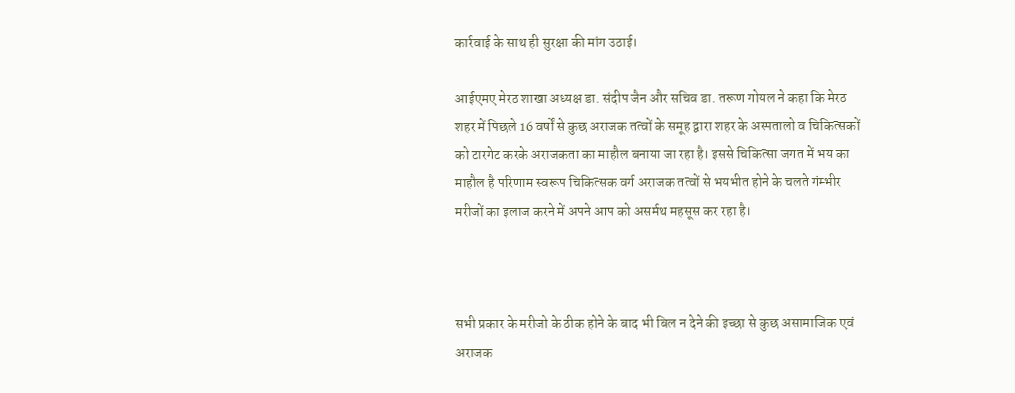कार्रवाई के साथ ही सुरक्षा की मांग उठाई।

आईएमए मेरठ शाखा अध्यक्ष डा. संदीप जैन और सचिव डा. तरूण गोयल ने कहा कि मेरठ शहर में पिछले 16 वर्षों से कुछ अराजक तत्वों के समूह द्वारा शहर के अस्पतालो व चिकित्सकों को टारगेट करके अराजकता का माहौल बनाया जा रहा है। इससे चिकित्सा जगत में भय का माहौल है परिणाम स्वरूप चिकित्सक वर्ग अराजक तत्वों से भयभीत होने के चलते गंम्भीर मरीजों का इलाज करने में अपने आप को असर्मथ महसूस कर रहा है।



सभी प्रकार के मरीजो के ठीक होने के बाद भी बिल न देने की इच्छा से कुछ असामाजिक एवं अराजक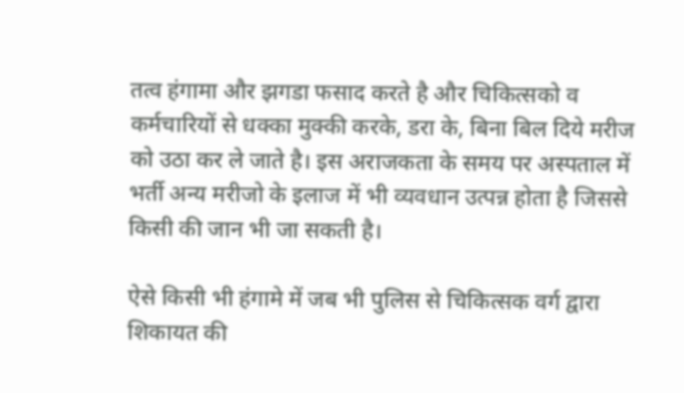तत्व हंगामा और झगडा फसाद करते है और चिकित्सको व कर्मचारियों से धक्का मुक्की करके, डरा के, बिना बिल दिये मरीज को उठा कर ले जाते है। इस अराजकता के समय पर अस्पताल में भर्ती अन्य मरीजो के इलाज में भी व्यवधान उत्पन्न होता है जिससे किसी की जान भी जा सकती है।

ऐसे किसी भी हंगामे में जब भी पुलिस से चिकित्सक वर्ग द्वारा शिकायत की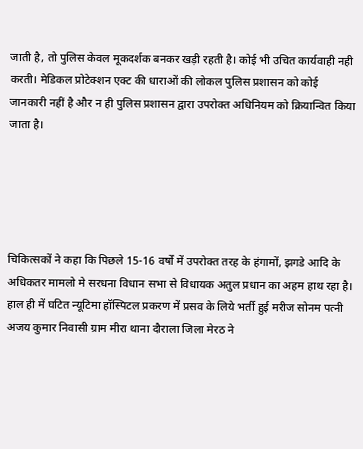जाती है, तो पुलिस केवल मूकदर्शक बनकर खड़ी रहती है। कोई भी उचित कार्यवाही नही करती। मेडिकल प्रोटेक्शन एक्ट की धाराओं की लोकल पुलिस प्रशासन को कोई जानकारी नहीं है और न ही पुलिस प्रशासन द्वारा उपरोक्त अधिनियम को क्रियान्वित किया जाता है।





चिकित्सकों ने कहा कि पिछले 15-16 वर्षों में उपरोक्त तरह के हंगामों, झगडे आदि के अधिकतर मामलो मे सरधना विधान सभा से विधायक अतुल प्रधान का अहम हाथ रहा है। हाल ही में घटित न्यूटिमा हॉस्पिटल प्रकरण में प्रसव के लिये भर्ती हुई मरीज सोनम पत्नी अजय कुमार निवासी ग्राम मीरा थाना दौराला जिला मेरठ ने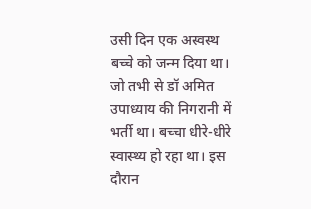उसी दिन एक अस्वस्थ बच्चे को जन्म दिया था। जो तभी से डॉ अमित उपाध्याय की निगरानी में भर्ती था। बच्चा धीरे-धीरे स्वास्थ्य हो रहा था। इस दौरान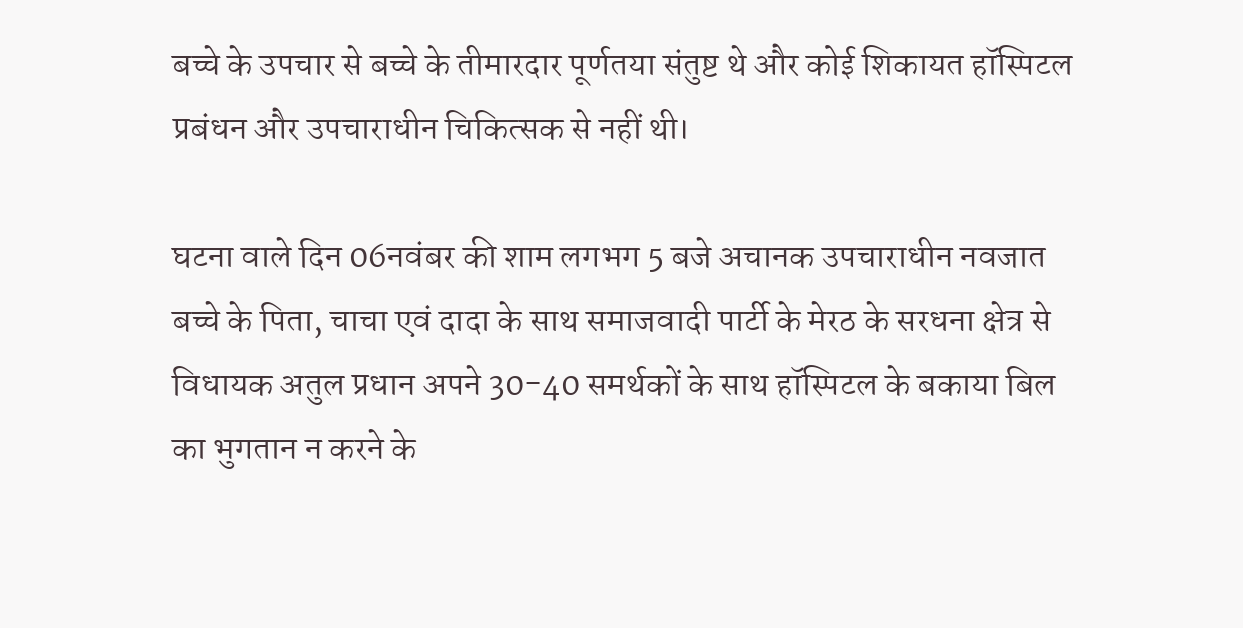बच्चे के उपचार से बच्चे के तीमारदार पूर्णतया संतुष्ट थे और कोई शिकायत हॉस्पिटल प्रबंधन और उपचाराधीन चिकित्सक से नहीं थी।

घटना वाले दिन 06नवंबर की शाम लगभग 5 बजे अचानक उपचाराधीन नवजात बच्चे के पिता, चाचा एवं दादा के साथ समाजवादी पार्टी के मेरठ के सरधना क्षेत्र से विधायक अतुल प्रधान अपने 30-40 समर्थकों के साथ हॉस्पिटल के बकाया बिल का भुगतान न करने के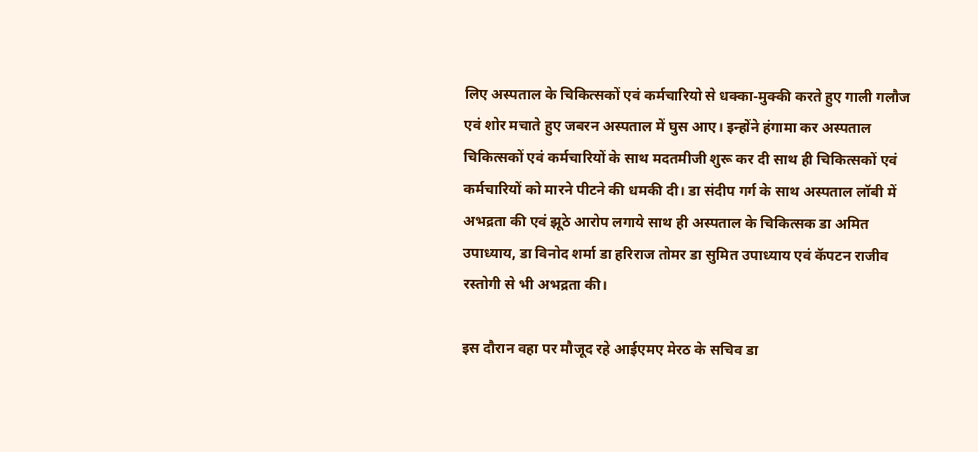लिए अस्पताल के चिकित्सकों एवं कर्मचारियो से धक्का-मुक्की करते हुए गाली गलौज एवं शोर मचाते हुए जबरन अस्पताल में घुस आए। इन्होंने हंगामा कर अस्पताल चिकित्सकों एवं कर्मचारियों के साथ मदतमीजी शुरू कर दी साथ ही चिकित्सकों एवं कर्मचारियों को मारने पीटने की धमकी दी। डा संदीप गर्ग के साथ अस्पताल लॉबी में अभद्रता की एवं झूठे आरोप लगाये साथ ही अस्पताल के चिकित्सक डा अमित उपाध्याय, डा विनोद शर्मा डा हरिराज तोमर डा सुमित उपाध्याय एवं कॅपटन राजीव रस्तोगी से भी अभद्रता की।

इस दौरान वहा पर मौजूद रहे आईएमए मेरठ के सचिव डा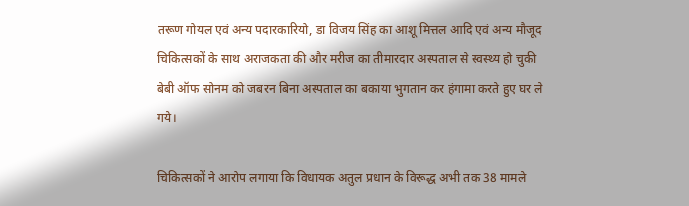तरूण गोयल एवं अन्य पदारकारियो, डा विजय सिंह का आशू मित्तल आदि एवं अन्य मौजूद चिकित्सकों के साथ अराजकता की और मरीज का तीमारदार अस्पताल से स्वस्थ्य हो चुकी बेबी ऑफ सोनम को जबरन बिना अस्पताल का बकाया भुगतान कर हंगामा करते हुए घर ले गये।

चिकित्सकों ने आरोप लगाया कि विधायक अतुल प्रधान के विरूद्ध अभी तक 38 मामले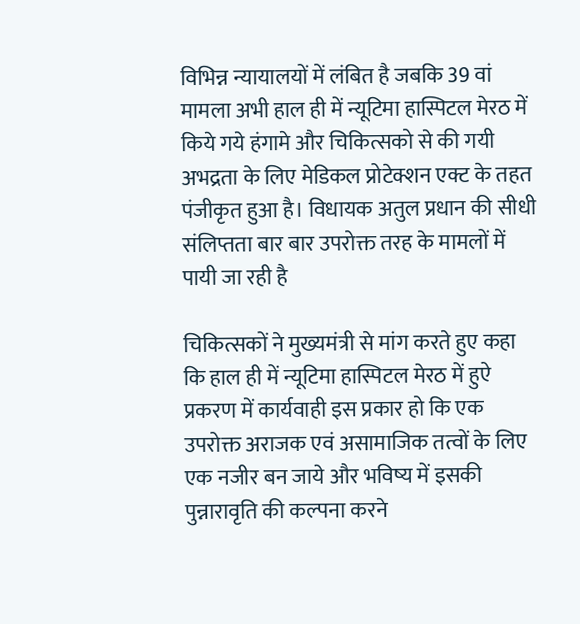विभिन्न न्यायालयों में लंबित है जबकि 39 वां मामला अभी हाल ही में न्यूटिमा हास्पिटल मेरठ में किये गये हंगामे और चिकित्सको से की गयी अभद्रता के लिए मेडिकल प्रोटेक्शन एक्ट के तहत पंजीकृत हुआ है। विधायक अतुल प्रधान की सीधी संलिप्तता बार बार उपरोक्त तरह के मामलों में पायी जा रही है

चिकित्सकों ने मुख्यमंत्री से मांग करते हुए कहा कि हाल ही में न्यूटिमा हास्पिटल मेरठ में हुऐ प्रकरण में कार्यवाही इस प्रकार हो कि एक उपरोक्त अराजक एवं असामाजिक तत्वों के लिए एक नजीर बन जाये और भविष्य में इसकी पुन्नारावृति की कल्पना करने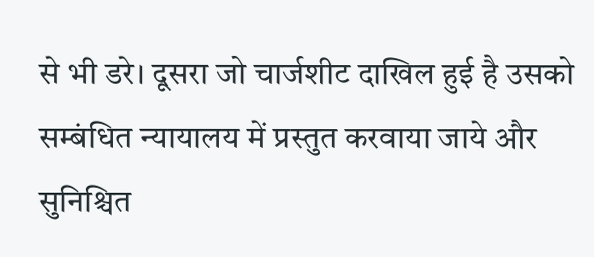से भी डरे। दूसरा जो चार्जशीट दाखिल हुई है उसको सम्बंधित न्यायालय में प्रस्तुत करवाया जाये और सुनिश्चित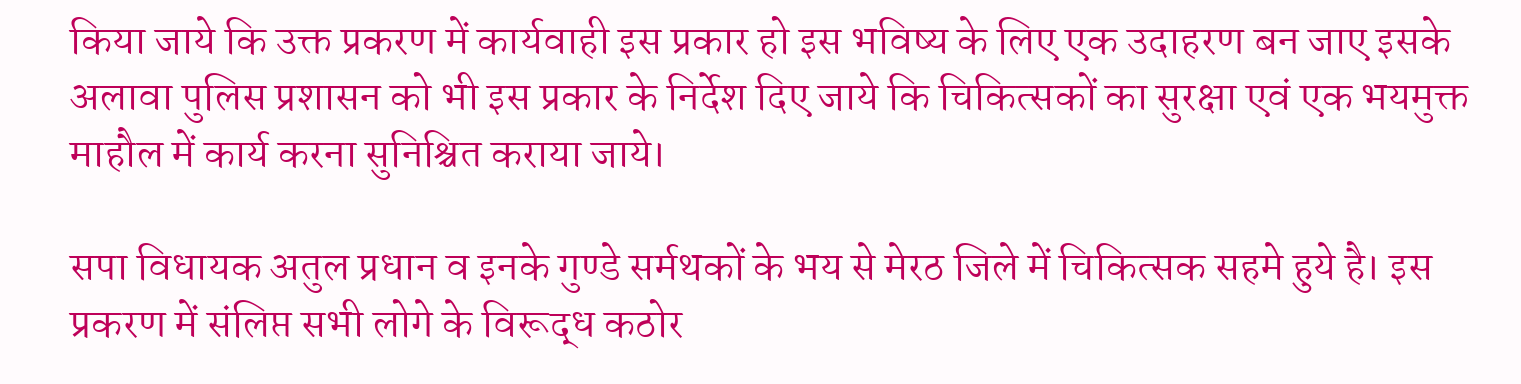किया जाये कि उक्त प्रकरण में कार्यवाही इस प्रकार हो इस भविष्य के लिए एक उदाहरण बन जाए इसके अलावा पुलिस प्रशासन को भी इस प्रकार के निर्देश दिए जाये कि चिकित्सकों का सुरक्षा एवं एक भयमुक्त माहौल में कार्य करना सुनिश्चित कराया जाये।

सपा विधायक अतुल प्रधान व इनके गुण्डे सर्मथकों के भय से मेरठ जिले में चिकित्सक सहमे हुये है। इस प्रकरण में संलिप्त सभी लोगे के विरूद्ध कठोर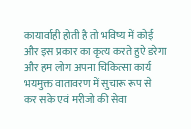कायार्वाही होती है तो भविष्य में कोई और इस प्रकार का कृत्य करते हुऐ डरेगा और हम लोग अपना चिकित्सा कार्य भयमुक्त वातावरण में सुचारू रूप से कर सके एवं मरीजो की सेवा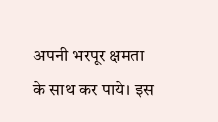अपनी भरपूर क्षमता के साथ कर पाये। इस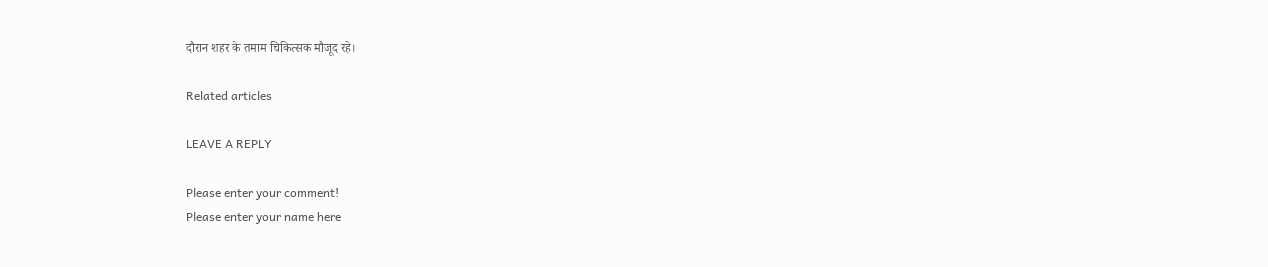दौरान शहर के तमाम चिकित्सक मौजूद रहे।

Related articles

LEAVE A REPLY

Please enter your comment!
Please enter your name here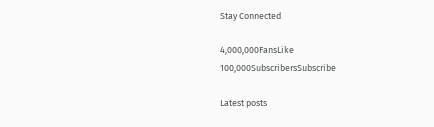Stay Connected

4,000,000FansLike
100,000SubscribersSubscribe

Latest posts